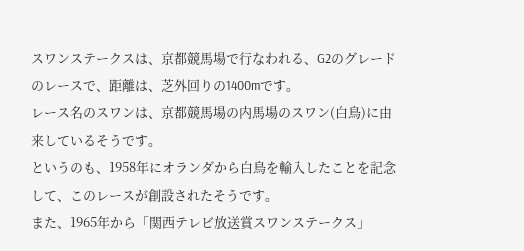スワンステークスは、京都競馬場で行なわれる、G2のグレードのレースで、距離は、芝外回りの1400mです。
レース名のスワンは、京都競馬場の内馬場のスワン(白鳥)に由来しているそうです。
というのも、1958年にオランダから白鳥を輸入したことを記念して、このレースが創設されたそうです。
また、1965年から「関西テレビ放送賞スワンステークス」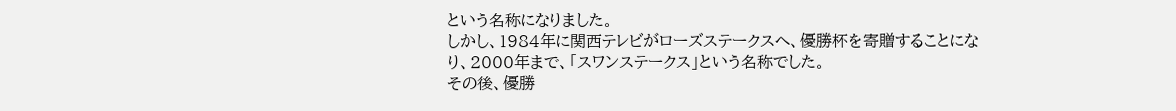という名称になりました。
しかし、1984年に関西テレビがローズステークスへ、優勝杯を寄贈することになり、2000年まで、「スワンステークス」という名称でした。
その後、優勝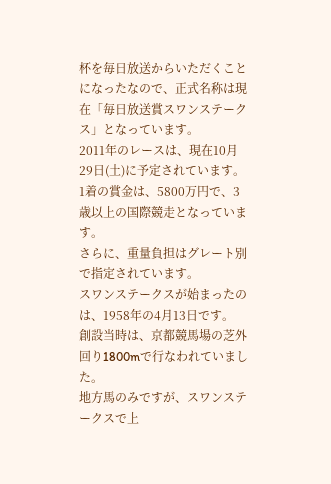杯を毎日放送からいただくことになったなので、正式名称は現在「毎日放送賞スワンステークス」となっています。
2011年のレースは、現在10月29日(土)に予定されています。
1着の賞金は、5800万円で、3歳以上の国際競走となっています。
さらに、重量負担はグレート別で指定されています。
スワンステークスが始まったのは、1958年の4月13日です。
創設当時は、京都競馬場の芝外回り1800mで行なわれていました。
地方馬のみですが、スワンステークスで上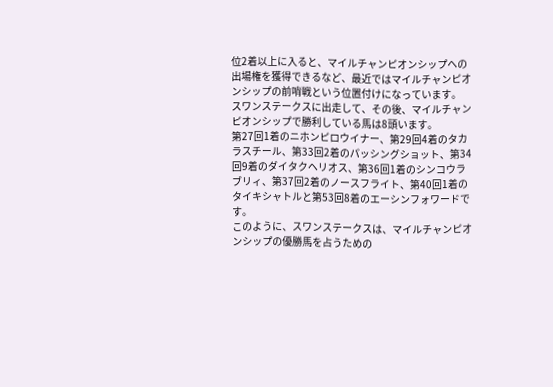位2着以上に入ると、マイルチャンピオンシップへの出場権を獲得できるなど、最近ではマイルチャンピオンシップの前哨戦という位置付けになっています。
スワンステークスに出走して、その後、マイルチャンピオンシップで勝利している馬は8頭います。
第27回1着のニホンピロウイナー、第29回4着のタカラスチール、第33回2着のパッシングショット、第34回9着のダイタクヘリオス、第36回1着のシンコウラブリィ、第37回2着のノースフライト、第40回1着のタイキシャトルと第53回8着のエーシンフォワードです。
このように、スワンステークスは、マイルチャンピオンシップの優勝馬を占うための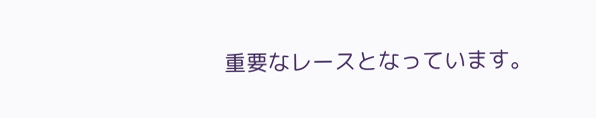重要なレースとなっています。